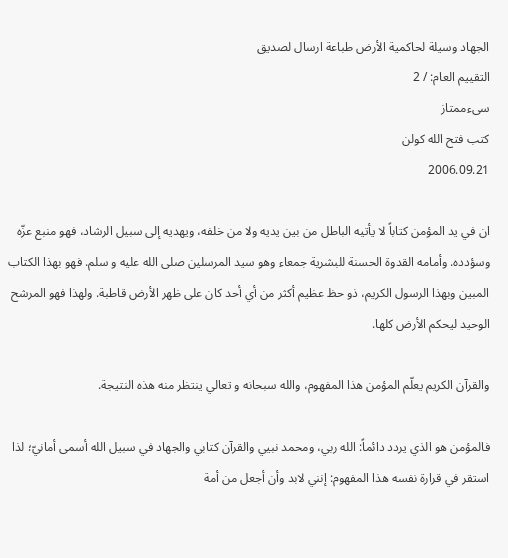الجهاد وسيلة لحاكمية الأرض طباعة ارسال لصديق
التقييم العام: / 2
سىءممتاز
كتب فتح الله كولن
2006.09.21

ان في يد المؤمن كتاباً لا يأتيه الباطل من بين يديه ولا من خلفه، ويهديه إلى سبيل الرشاد، فهو منبع عزّه وسؤدده. وأمامه القدوة الحسنة للبشرية جمعاء وهو سيد المرسلين صلى الله عليه و سلم. فهو بهذا الكتاب المبين وبهذا الرسول الكريم، ذو حظ عظيم أكثر من أي أحد كان على ظهر الأرض قاطبة. ولهذا فهو المرشح الوحيد ليحكم الأرض كلها.

والقرآن الكريم يعلّم المؤمن هذا المفهوم، والله سبحانه و تعالي ينتظر منه هذه النتيجة.

فالمؤمن هو الذي يردد دائماً: الله ربي، ومحمد نبيي والقرآن كتابي والجهاد في سبيل الله أسمى أمانيّ؛ لذا استقر في قرارة نفسه هذا المفهوم: إنني لابد وأن أجعل من أمة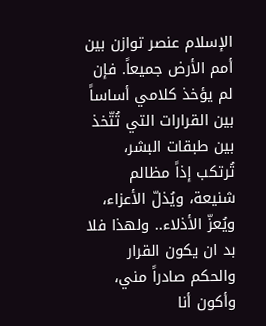الإسلام عنصر توازن بين أمم الأرض جميعاً. فإن لم يؤخذ كلامي أساساً بين القرارات التي تُتّخذ بين طبقات البشر، تُرتكب إذاً مظالم شنيعة، ويُذلّ الأعزاء، ويُعزّ الأذلاء.. ولهذا فلا بد ان يكون القرار والحكم صادراً مني، وأكون أنا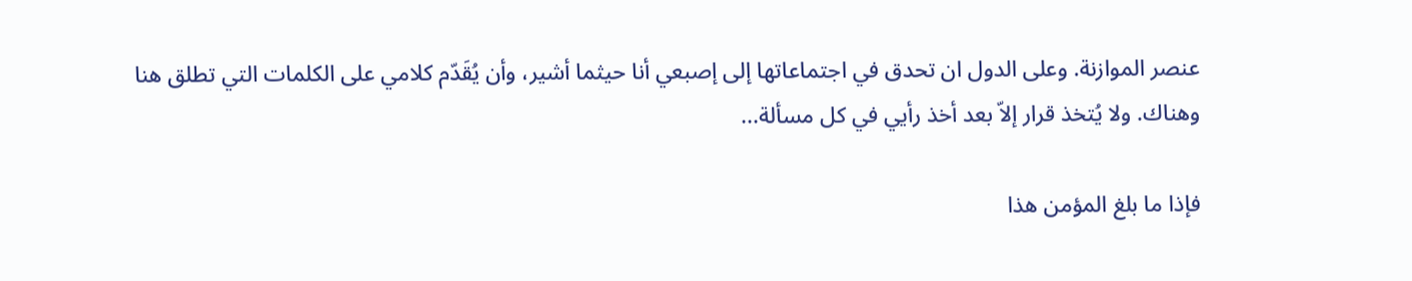عنصر الموازنة. وعلى الدول ان تحدق في اجتماعاتها إلى إصبعي أنا حيثما أشير، وأن يُقَدّم كلامي على الكلمات التي تطلق هنا وهناك. ولا يُتخذ قرار إلاّ بعد أخذ رأيي في كل مسألة...

فإذا ما بلغ المؤمن هذا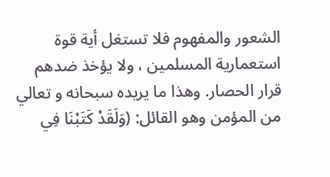الشعور والمفهوم فلا تستغل أية قوة استعمارية المسلمين ، ولا يؤخذ ضدهم قرار الحصار. وهذا ما يريده سبحانه و تعالي من المؤمن وهو القائل: (وَلَقَدْ كَتَبْنَا فِي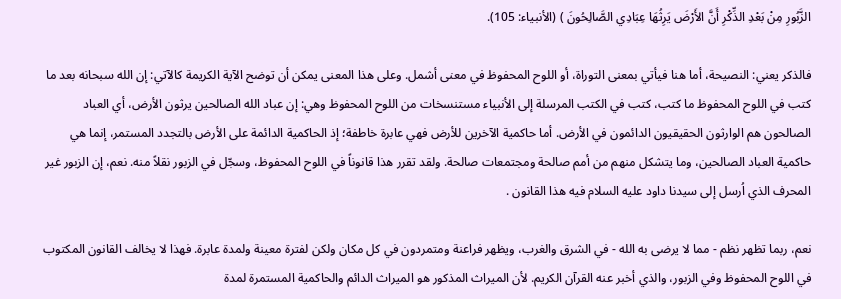الزَّبُورِ مِنْ بَعْدِ الذِّكْرِ أَنَّ الأَرْضَ يَرِثُهَا عِبَادِي الصَّالِحُونَ ) (الأنبياء: 105).

فالذكر يعني: النصيحة، أما هنا فيأتي بمعنى التوراة، أو اللوح المحفوظ في معنى أشمل. وعلى هذا المعنى يمكن أن توضح الآية الكريمة كالآتي: إن الله سبحانه بعد ما كتب في اللوح المحفوظ ما كتب، كتب في الكتب المرسلة إلى الأنبياء مستنسخات من اللوح المحفوظ وهي: إن عباد الله الصالحين يرثون الأرض، أي العباد الصالحون هم الوارثون الحقيقيون الدائمون في الأرض. أما حاكمية الآخرين للأرض فهي عابرة خاطفة؛ إذ الحاكمية الدائمة على الأرض بالتجدد المستمر، إنما هي حاكمية العباد الصالحين، وما يتشكل منهم من أمم صالحة ومجتمعات صالحة. ولقد تقرر هذا قانوناً في اللوح المحفوظ، وسجّل في الزبور نقلاً منه. نعم، إن الزبور غير المحرف الذي اُرسل إلى سيدنا داود عليه السلام فيه هذا القانون .

نعم، ربما تظهر نظم - مما لا يرضى به الله - في الشرق والغرب، ويظهر فراعنة ومتمردون في كل مكان ولكن لفترة معينة ولمدة عابرة. فهذا لا يخالف القانون المكتوب في اللوح المحفوظ وفي الزبور، والذي أخبر عنه القرآن الكريم. لأن الميراث المذكور هو الميراث الدائم والحاكمية المستمرة لمدة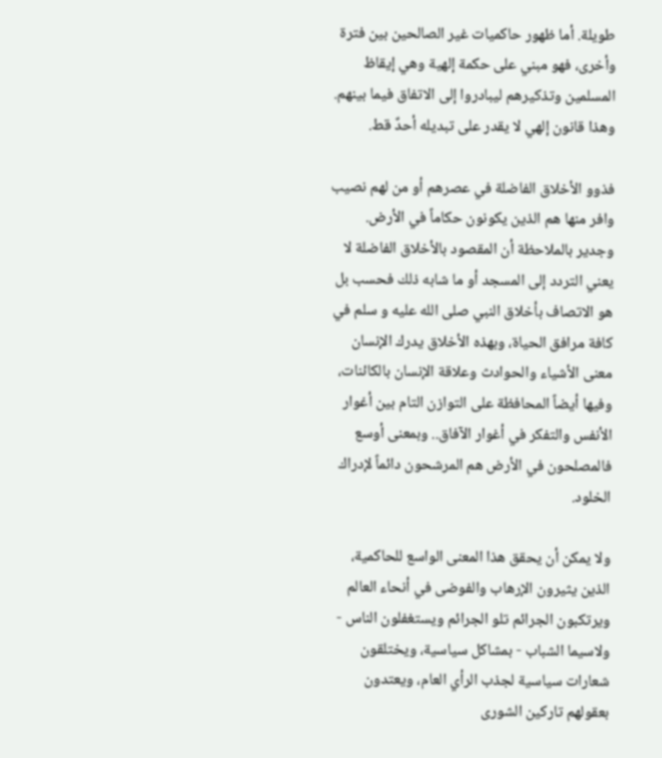طويلة. أما ظهور حاكميات غير الصالحين بين فترة وأخرى، فهو مبني على حكمة إلهية وهي إيقاظ المسلمين وتذكيرهم ليبادروا إلى الاتفاق فيما بينهم. وهذا قانون إلهي لا يقدر على تبديله أحدٌ قط.

فذوو الأخلاق الفاضلة في عصرهم أو من لهم نصيب وافر منها هم الذين يكونون حكاماً في الأرض. وجدير بالملاحظة أن المقصود بالأخلاق الفاضلة لا يعني التردد إلى المسجد أو ما شابه ذلك فحسب بل هو الاتصاف بأخلاق النبي صلى الله عليه و سلم في كافة مرافق الحياة، وبهذه الأخلاق يدرك الإنسان معنى الأشياء والحوادث وعلاقة الإنسان بالكائنات، وفيها أيضاً المحافظة على التوازن التام بين أغوار الأنفس والتفكر في أغوار الآفاق.. وبمعنى أوسع فالمصلحون في الأرض هم المرشحون دائماً لإدراك الخلود.

ولا يمكن أن يحقق هذا المعنى الواسع للحاكمية، الذين يثيرون الإرهاب والفوضى في أنحاء العالم ويرتكبون الجرائم تلو الجرائم ويستغفلون الناس - ولاسيما الشباب - بمشاكل سياسية، ويختلقون شعارات سياسية لجذب الرأي العام، ويعتدون بعقولهم تاركين الشورى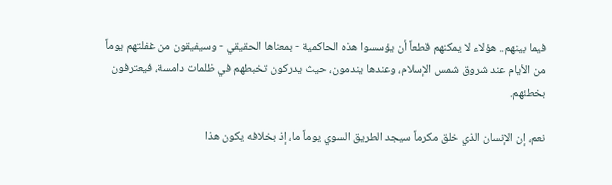فيما بينهم.. هؤلاء لا يمكنهم قطعاً أن يؤسسوا هذه الحاكمية - بمعناها الحقيقي - وسيفيقون من غفلتهم يوماً من الأيام عند شروق شمس الإسلام، وعندها يندمون، حيث يدركون تخبطهم في ظلمات دامسة، فيعترفون بخطئهم.

نعم، إن الإنسان الذي خلق مكرماً سيجد الطريق السوي يوماً ما، إذ بخلافه يكون هذا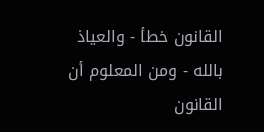القانون خطأ - والعياذ بالله - ومن المعلوم أن القانون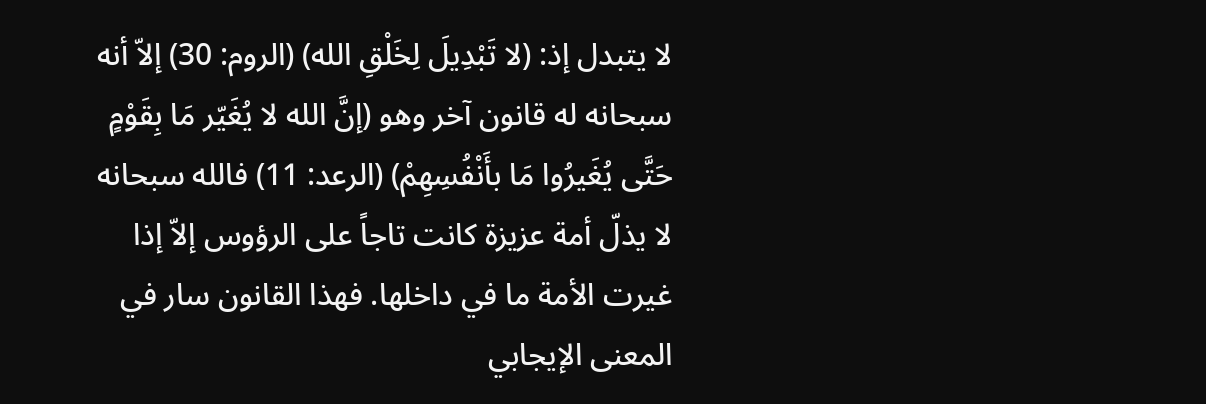لا يتبدل إذ: (لا تَبْدِيلَ لِخَلْقِ الله) (الروم: 30) إلاّ أنه سبحانه له قانون آخر وهو (إنَّ الله لا يُغَيّر مَا بِقَوْمٍ حَتَّى يُغَيرُوا مَا بأَنْفُسِهِمْ) (الرعد: 11) فالله سبحانه لا يذلّ أمة عزيزة كانت تاجاً على الرؤوس إلاّ إذا غيرت الأمة ما في داخلها. فهذا القانون سار في المعنى الإيجابي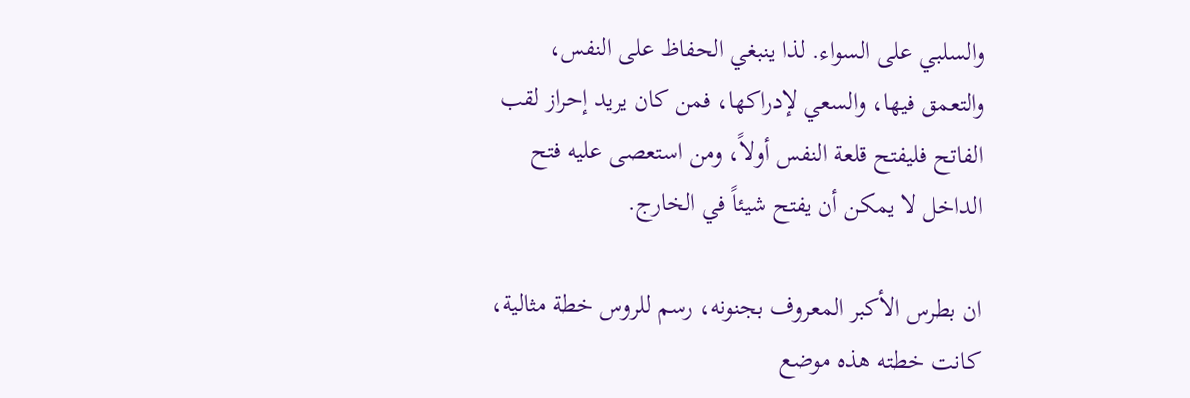والسلبي على السواء. لذا ينبغي الحفاظ على النفس، والتعمق فيها، والسعي لإدراكها، فمن كان يريد إحراز لقب الفاتح فليفتح قلعة النفس أولاً، ومن استعصى عليه فتح الداخل لا يمكن أن يفتح شيئاً في الخارج.

ان بطرس الأكبر المعروف بجنونه، رسم للروس خطة مثالية، كانت خطته هذه موضع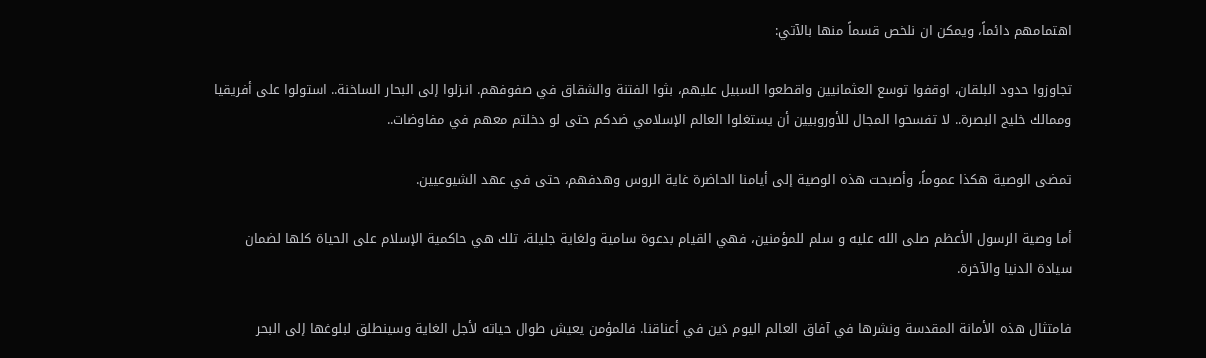اهتمامهم دائماً، ويمكن ان نلخص قسماً منها بالآتي:

تجاوزوا حدود البلقان، اوقفوا توسع العثمانيين واقطعوا السبيل عليهم، بثوا الفتنة والشقاق في صفوفهم. انـزلوا إلى البحار الساخنة.. استولوا على أفريقيا وممالك خليج البصرة.. لا تفسحوا المجال للأوروبيين أن يستغلوا العالم الإسلامي ضدكم حتى لو دخلتم معهم في مفاوضات..

تمضى الوصية هكذا عموماً، وأصبحت هذه الوصية إلى أيامنا الحاضرة غاية الروس وهدفهم، حتى في عهد الشيوعيين.

أما وصية الرسول الأعظم صلى الله عليه و سلم للمؤمنين، فهي القيام بدعوة سامية ولغاية جليلة، تلك هي حاكمية الإسلام على الحياة كلها لضمان سيادة الدنيا والآخرة.

فامتثال هذه الأمانة المقدسة ونشرها في آفاق العالم اليوم دَين في أعناقنا. فالمؤمن يعيش طوال حياته لأجل الغاية وسينطلق لبلوغها إلى البحر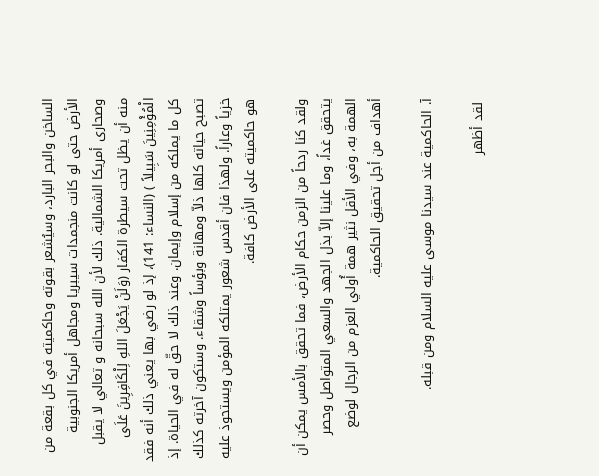الساخن والبحر البارد، وسيُشعر بقوته وحاكميته في كل بقعة من الأرض حتى لو كانت منجمدات سيبريا ومجاهل أمريكا الجنوبية وصحارى أمريكا الشمالية. ذلك لأن الله سبحانه و تعالي لا يقبل منه أن يظل تحت سيطرة الكفار (وَلَنْ يَجْعَلَ اللهِ لِلْكَافِرِينَ عَلَى الْمُؤْمِنِينَ سَبِيلاً ) (النساء: 141)، إذ لو رضي بها يعني ذلك أنه فقد كل ما يملكه من إسلام وإيمان. وعند ذلك لا حقّ له في الحياة. إذ تصبح حياته كلها ذلاّ ومهانة وبؤساً وشقاء. وستكون آخرته كذلك خزياً وعاراً. ولهذا فان أقدس شعور يمتلكه المؤمن ويستحوذ عليه هو حاكميته على الأرض كافة.

ولقد كنا ردحاً من الزمن حكام الأرض، فما تحقق بالأمس يمكن أن يتحقق غداً، وما علينا إلاّ بذل الجهد والسعي المتواصل وحصر الهمة به، وفي الأقل نثير همة أُولي العزم من الرجال لوضع أهداف من أجل تحقيق الحاكمية.

آ. الحاكمية عند سيدنا موسى عليه السلام ومن قبله.

 لقد أظهر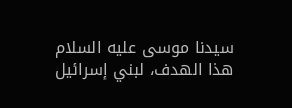سيدنا موسى عليه السلام هذا الهدف، لبني إسرائيل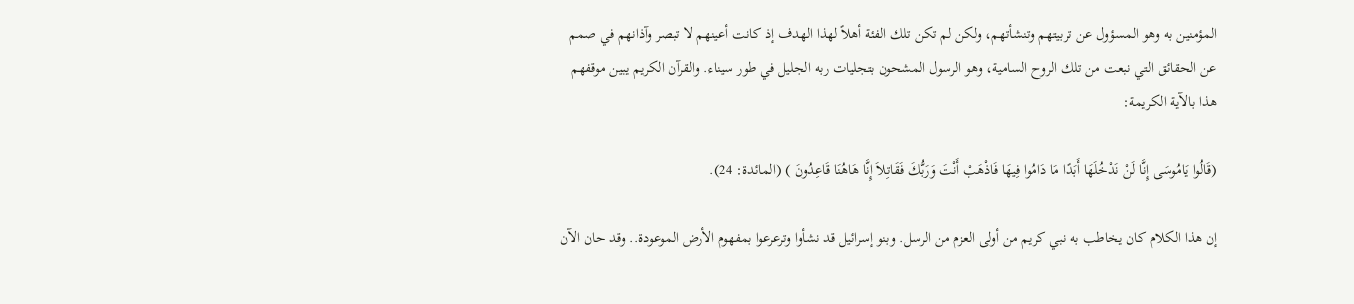المؤمنين به وهو المسؤول عن تربيتهم وتنشأتهم، ولكن لم تكن تلك الفئة أهلاً لهذا الهدف إذ كانت أعينهم لا تبصر وآذانهم في صمم عن الحقائق التي نبعت من تلك الروح السامية، وهو الرسول المشحون بتجليات ربه الجليل في طور سيناء. والقرآن الكريم يبين موقفهم هذا بالآية الكريمة:

(قَالُوا يَامُوسَى إِنَّا لَنْ نَدْخُلَهَا أَبَدًا مَا دَامُوا فِيهَا فَاذْهَبْ أَنْتَ وَرَبُّكَ فَقَاتِلاَ إِنَّا هَاهُنَا قَاعِدُونَ ) (المائدة: 24).

إن هذا الكلام كان يخاطب به نبي كريم من أولى العزم من الرسل. وبنو إسرائيل قد نشأوا وترعرعوا بمفهوم الأرض الموعودة.. وقد حان الآن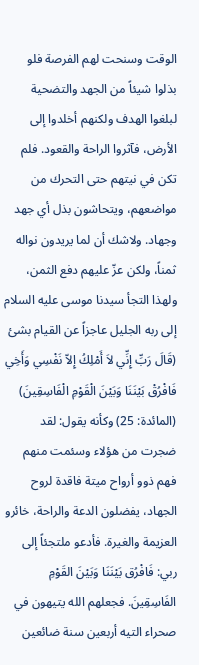الوقت وسنحت لهم الفرصة فلو بذلوا شيئاً من الجهد والتضحية لبلغوا الهدف ولكنهم أخلدوا إلى الأرض، فآثروا الراحة والقعود. فلم تكن في نيتهم حتى التحرك من مواضعهم، ويتحاشون بذل أي جهد وجهاد. ولاشك أن لما يريدون نواله ثمناً، ولكن عزّ عليهم دفع الثمن، ولهذا التجأ سيدنا موسى عليه السلام إلى ربه الجليل عاجزاً عن القيام بشئ (قَالَ رَبِّ إِنِّي لاَ أَمْلِكُ إِلاّ نَفْسِي وَأَخِي فَافْرُقْ بَيْنَنَا وَبَيْنَ الْقَوْمِ الْفَاسِقِينَ) (المائدة: 25) وكأنه يقول: لقد ضجرت من هؤلاء وسئمت منهم فهم ذوو أرواح ميتة فاقدة لروح الجهاد، يفضلون الدعة والراحة، خائرو العزيمة والغيرة. فأدعو ملتجئاً إلى ربي: فَافْرُق بَيْنَنَا وَبَيْنَ القَوْمِ الفَاسِقِينَ. فجعلهم الله يتيهون في صحراء التيه أربعين سنة ضائعين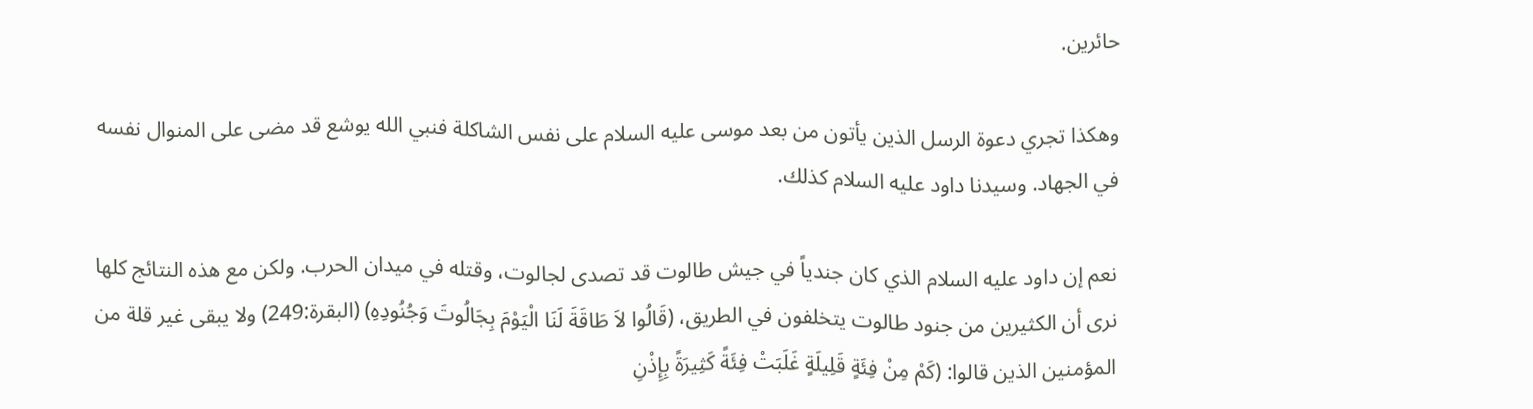حائرين.

وهكذا تجري دعوة الرسل الذين يأتون من بعد موسى عليه السلام على نفس الشاكلة فنبي الله يوشع قد مضى على المنوال نفسه في الجهاد. وسيدنا داود عليه السلام كذلك.

نعم إن داود عليه السلام الذي كان جندياً في جيش طالوت قد تصدى لجالوت، وقتله في ميدان الحرب. ولكن مع هذه النتائج كلها نرى أن الكثيرين من جنود طالوت يتخلفون في الطريق، (قَالُوا لاَ طَاقَةَ لَنَا الْيَوْمَ بِجَالُوتَ وَجُنُودِهِ) (البقرة:249) ولا يبقى غير قلة من المؤمنين الذين قالوا: (كَمْ مِنْ فِئَةٍ قَلِيلَةٍ غَلَبَتْ فِئَةً كَثِيرَةً بِإِذْنِ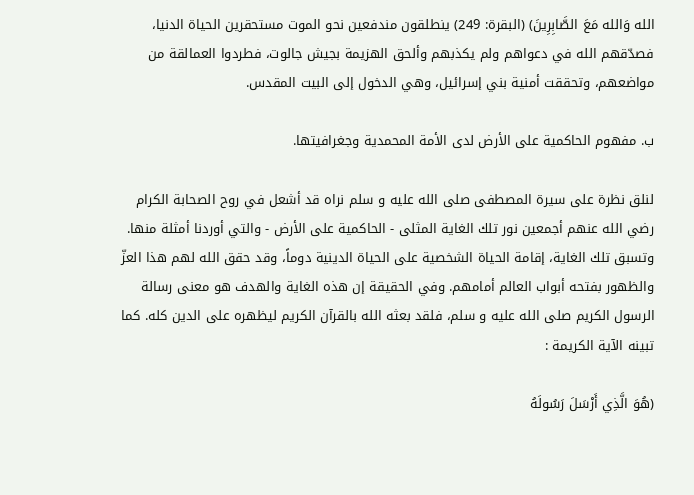الله وَالله مَعَ الصَّابِرِينَ) (البقرة: 249) ينطلقون مندفعين نحو الموت مستحقرين الحياة الدنيا، فصدّقهم الله في دعواهم ولم يكذبهم وألحق الهزيمة بجيش جالوت، فطردوا العمالقة من مواضعهم، وتحققت أمنية بني إسرائيل، وهي الدخول إلى البيت المقدس.

ب. مفهوم الحاكمية على الأرض لدى الأمة المحمدية وجغرافيتها.

لنلق نظرة على سيرة المصطفى صلى الله عليه و سلم نراه قد أشعل في روح الصحابة الكرام رضي الله عنهم أجمعين نور تلك الغاية المثلى - الحاكمية على الأرض - والتي أوردنا أمثلة منها. وتسبق تلك الغاية، إقامة الحياة الشخصية على الحياة الدينية دوماً، وقد حقق الله لهم هذا العزّ والظهور بفتحه أبواب العالم أمامهم. وفي الحقيقة إن هذه الغاية والهدف هو معنى رسالة الرسول الكريم صلى الله عليه و سلم، فلقد بعثه الله بالقرآن الكريم ليظهره على الدين كله. كما تبينه الآية الكريمة :

(هُوَ الَّذِي أَرْسَلَ رَسُولَهُ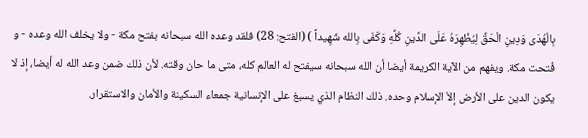بِالْهُدَى وَدِينِ الْحَقِّ لِيُظْهِرَهُ عَلَى الدِّينِ كُلِّهِ وَكَفَى بِالله شَهِيداً ) (الفتح: 28) فلقد وعده الله سبحانه بفتح مكة - ولا يخلف الله وعده - و فُتحت مكة. ويفهم من الآية الكريمة أيضا أن الله سبحانه سيفتح له العالم كله، متى ما حان وقته. لأن ذلك ضمن وعد الله له أيضا، إذ لا يكون الدين على الأرض إلاّ الإسلام وحده. ذلك النظام الذي يسبغ على الإنسانية جمعاء السكينة والأمان والاستقرار.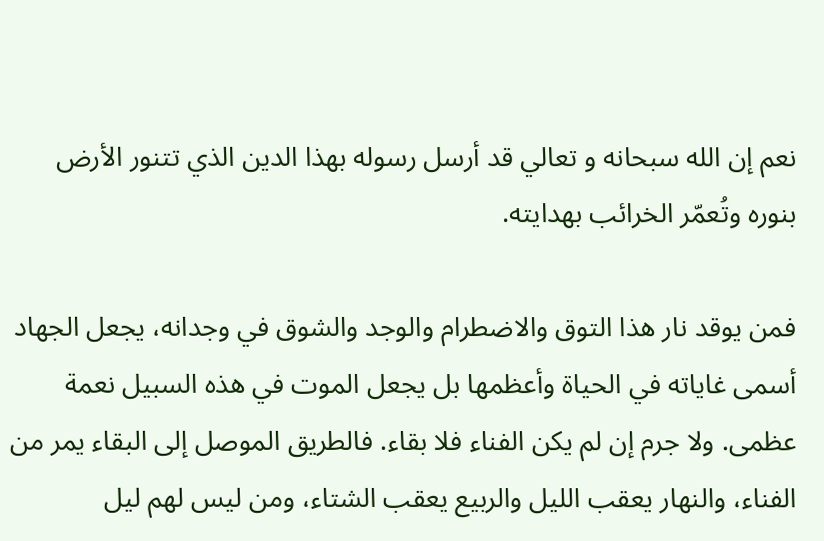نعم إن الله سبحانه و تعالي قد أرسل رسوله بهذا الدين الذي تتنور الأرض بنوره وتُعمّر الخرائب بهدايته.

فمن يوقد نار هذا التوق والاضطرام والوجد والشوق في وجدانه، يجعل الجهاد أسمى غاياته في الحياة وأعظمها بل يجعل الموت في هذه السبيل نعمة عظمى. ولا جرم إن لم يكن الفناء فلا بقاء. فالطريق الموصل إلى البقاء يمر من الفناء، والنهار يعقب الليل والربيع يعقب الشتاء، ومن ليس لهم ليل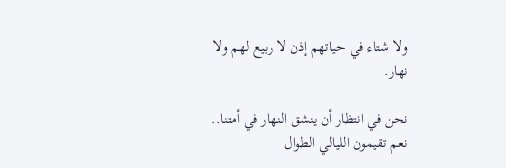ولا شتاء في حياتهم إذن لا ربيع لهم ولا نهار.

نحن في انتظار أن ينشق النهار في أمتنا.. نعم تقيمون الليالي الطوال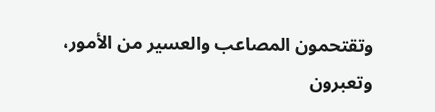وتقتحمون المصاعب والعسير من الأمور، وتعبرون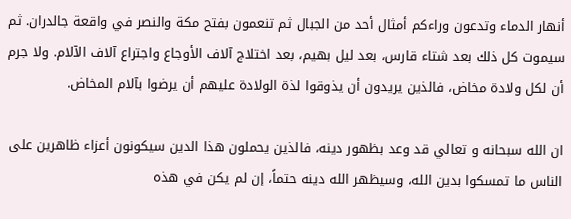أنهار الدماء وتدعون وراءكم أمثال أحد من الجبال ثم تنعمون بفتح مكة والنصر في واقعة جالدران. ثم سيموت كل ذلك بعد شتاء قارس، بعد ليل بهيم، بعد اختلاج آلاف الأوجاع واجتراع آلاف الآلام. ولا جرم أن لكل ولادة مخاض، فالذين يريدون أن يذوقوا لذة الولادة عليهم أن يرضوا بآلام المخاض.

ان الله سبحانه و تعالي قد وعد بظهور دينه، فالذين يحملون هذا الدين سيكونون أعزاء ظاهرين على الناس ما تمسكوا بدين الله، وسيظهر الله دينه حتماً، إن لم يكن في هذه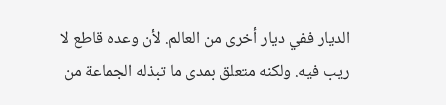الديار ففي ديار أخرى من العالم. لأن وعده قاطع لا ريب فيه. ولكنه متعلق بمدى ما تبذله الجماعة من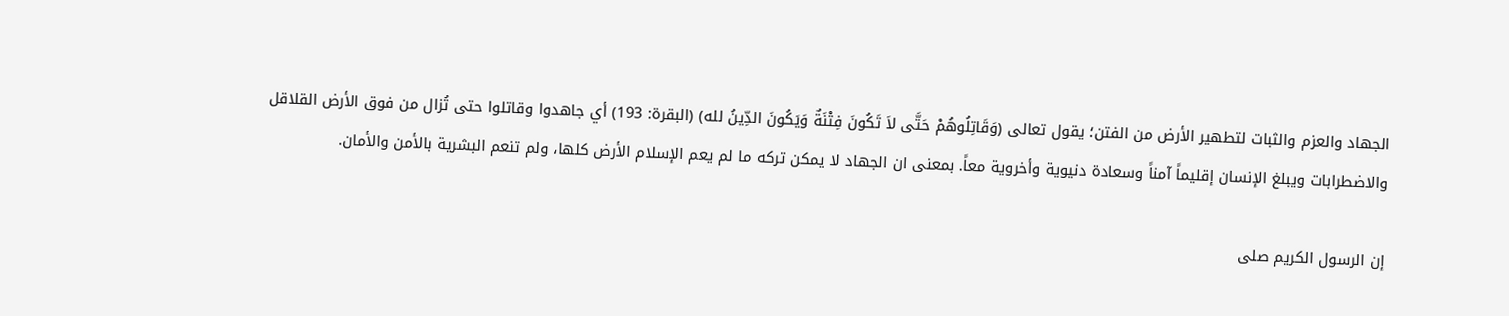الجهاد والعزم والثبات لتطهير الأرض من الفتن؛ يقول تعالى (وَقَاتِلُوهُمْ حَتَّى لاَ تَكُونَ فِتْنَةٌ وَيَكُونَ الدِّينُ لله) (البقرة: 193) أي جاهدوا وقاتلوا حتى تُزال من فوق الأرض القلاقل والاضطرابات ويبلغ الإنسان إقليماً آمناً وسعادة دنيوية وأخروية معاً. بمعنى ان الجهاد لا يمكن تركه ما لم يعم الإسلام الأرض كلها، ولم تنعم البشرية بالأمن والأمان.

إن الرسول الكريم صلى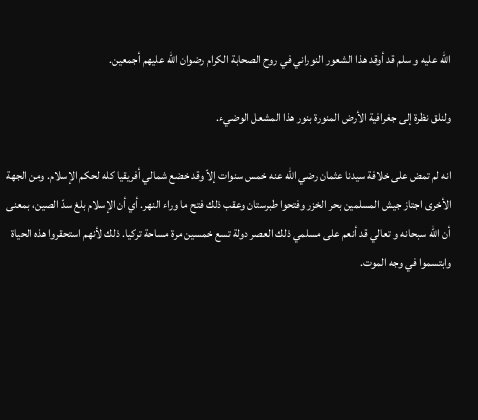الله عليه و سلم قد أوقد هذا الشعور النوراني في روح الصحابة الكرام رضوان الله عليهم أجمعين.

ولنلق نظرة إلى جغرافية الأرض المنورة بنور هذا المشعل الوضيء.

انه لم تمض على خلافة سيدنا عثمان رضي الله عنه خمس سنوات إلاّ وقد خضع شمالي أفريقيا كله لحكم الإسلام. ومن الجهة الأخرى اجتاز جيش المسلمين بحر الخزر وفتحوا طبرستان وعقب ذلك فتح ما وراء النهر. أي أن الإسلام بلغ سدّ الصين، بمعنى أن الله سبحانه و تعالي قد أنعم على مسلمي ذلك العصر دولة تسع خمسين مرة مساحة تركيا. ذلك لأنهم استحقروا هذه الحياة وابتسموا في وجه الموت.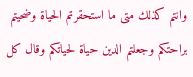وانتم كذلك متى ما استحقرتم الحياة وضحيتم براحتكم وجعلتم الدين حياة لحياتكم وقال كل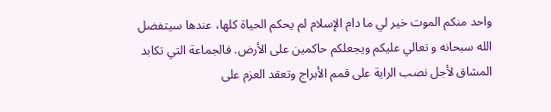واحد منكم الموت خير لي ما دام الإسلام لم يحكم الحياة كلها، عندها سيتفضل الله سبحانه و تعالي عليكم ويجعلكم حاكمين على الأرض. فالجماعة التي تكابد المشاق لأجل نصب الراية على قمم الأبراج وتعقد العزم على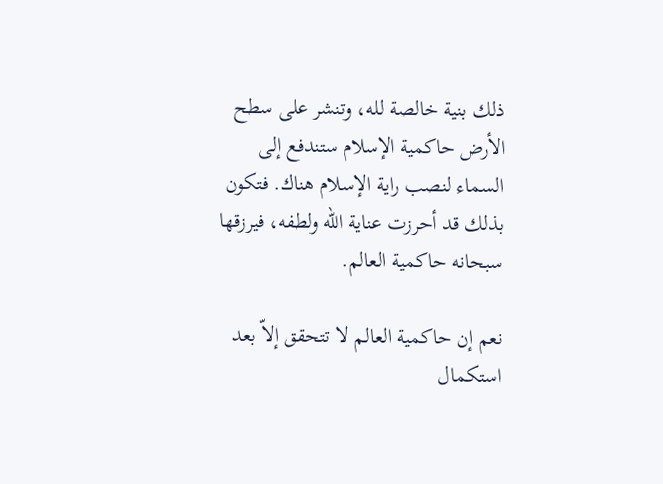ذلك بنية خالصة لله، وتنشر على سطح الأرض حاكمية الإسلام ستندفع إلى السماء لنصب راية الإسلام هناك. فتكون بذلك قد أحرزت عناية الله ولطفه، فيرزقها سبحانه حاكمية العالم.

نعم إن حاكمية العالم لا تتحقق إلاّ بعد استكمال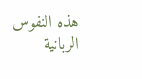هذه النفوس الربانية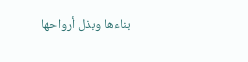بناءها وبذل أرواحها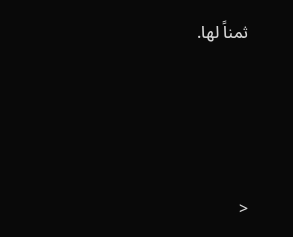ثمناً لها.




<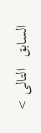السابق   التالى >